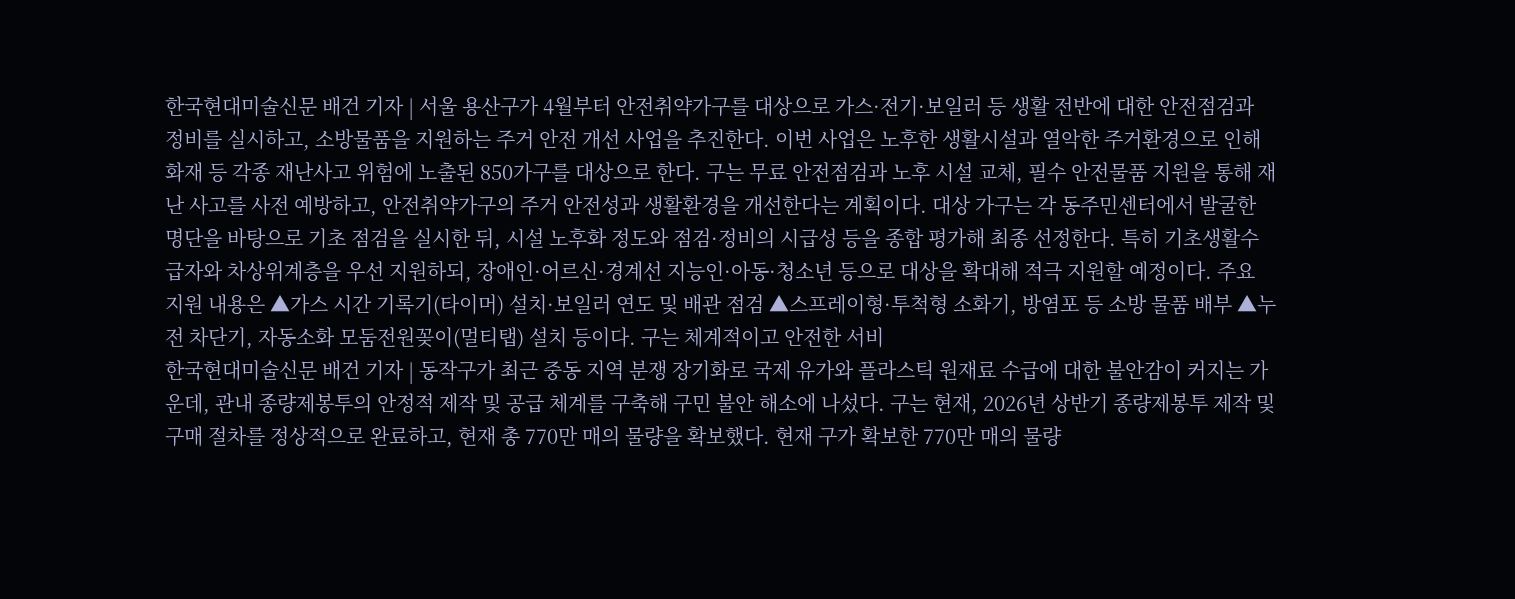한국현대미술신문 배건 기자 | 서울 용산구가 4월부터 안전취약가구를 대상으로 가스·전기·보일러 등 생활 전반에 대한 안전점검과 정비를 실시하고, 소방물품을 지원하는 주거 안전 개선 사업을 추진한다. 이번 사업은 노후한 생활시설과 열악한 주거환경으로 인해 화재 등 각종 재난사고 위험에 노출된 850가구를 대상으로 한다. 구는 무료 안전점검과 노후 시설 교체, 필수 안전물품 지원을 통해 재난 사고를 사전 예방하고, 안전취약가구의 주거 안전성과 생활환경을 개선한다는 계획이다. 대상 가구는 각 동주민센터에서 발굴한 명단을 바탕으로 기초 점검을 실시한 뒤, 시설 노후화 정도와 점검·정비의 시급성 등을 종합 평가해 최종 선정한다. 특히 기초생활수급자와 차상위계층을 우선 지원하되, 장애인·어르신·경계선 지능인·아동·청소년 등으로 대상을 확대해 적극 지원할 예정이다. 주요 지원 내용은 ▲가스 시간 기록기(타이머) 설치·보일러 연도 및 배관 점검 ▲스프레이형·투척형 소화기, 방염포 등 소방 물품 배부 ▲누전 차단기, 자동소화 모둠전원꽂이(멀티탭) 설치 등이다. 구는 체계적이고 안전한 서비
한국현대미술신문 배건 기자 | 동작구가 최근 중동 지역 분쟁 장기화로 국제 유가와 플라스틱 원재료 수급에 대한 불안감이 커지는 가운데, 관내 종량제봉투의 안정적 제작 및 공급 체계를 구축해 구민 불안 해소에 나섰다. 구는 현재, 2026년 상반기 종량제봉투 제작 및 구매 절차를 정상적으로 완료하고, 현재 총 770만 매의 물량을 확보했다. 현재 구가 확보한 770만 매의 물량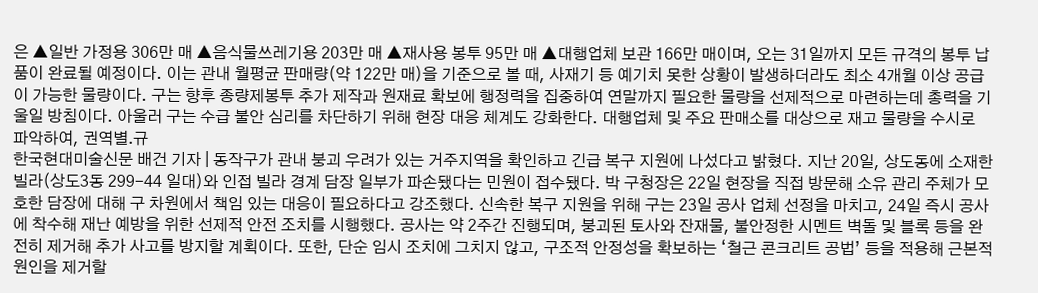은 ▲일반 가정용 306만 매 ▲음식물쓰레기용 203만 매 ▲재사용 봉투 95만 매 ▲대행업체 보관 166만 매이며, 오는 31일까지 모든 규격의 봉투 납품이 완료될 예정이다. 이는 관내 월평균 판매량(약 122만 매)을 기준으로 볼 때, 사재기 등 예기치 못한 상황이 발생하더라도 최소 4개월 이상 공급이 가능한 물량이다. 구는 향후 종량제봉투 추가 제작과 원재료 확보에 행정력을 집중하여 연말까지 필요한 물량을 선제적으로 마련하는데 총력을 기울일 방침이다. 아울러 구는 수급 불안 심리를 차단하기 위해 현장 대응 체계도 강화한다. 대행업체 및 주요 판매소를 대상으로 재고 물량을 수시로 파악하여, 권역별․규
한국현대미술신문 배건 기자 | 동작구가 관내 붕괴 우려가 있는 거주지역을 확인하고 긴급 복구 지원에 나섰다고 밝혔다. 지난 20일, 상도동에 소재한 빌라(상도3동 299-44 일대)와 인접 빌라 경계 담장 일부가 파손됐다는 민원이 접수됐다. 박 구청장은 22일 현장을 직접 방문해 소유 관리 주체가 모호한 담장에 대해 구 차원에서 책임 있는 대응이 필요하다고 강조했다. 신속한 복구 지원을 위해 구는 23일 공사 업체 선정을 마치고, 24일 즉시 공사에 착수해 재난 예방을 위한 선제적 안전 조치를 시행했다. 공사는 약 2주간 진행되며, 붕괴된 토사와 잔재물, 불안정한 시멘트 벽돌 및 블록 등을 완전히 제거해 추가 사고를 방지할 계획이다. 또한, 단순 임시 조치에 그치지 않고, 구조적 안정성을 확보하는 ‘철근 콘크리트 공법’ 등을 적용해 근본적 원인을 제거할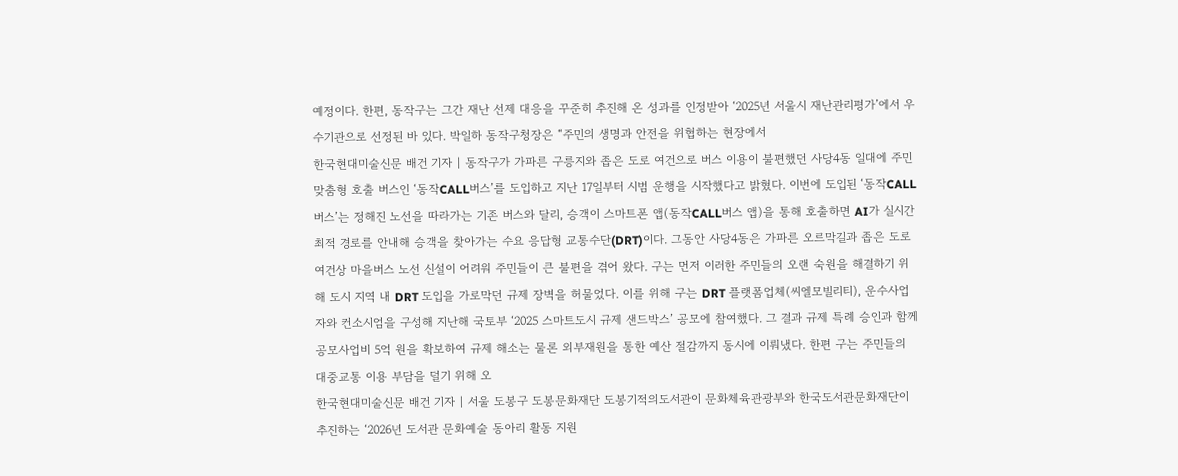예정이다. 한편, 동작구는 그간 재난 선제 대응을 꾸준히 추진해 온 성과를 인정받아 ‘2025년 서울시 재난관리평가’에서 우수기관으로 선정된 바 있다. 박일하 동작구청장은 “주민의 생명과 안전을 위협하는 현장에서
한국현대미술신문 배건 기자 | 동작구가 가파른 구릉지와 좁은 도로 여건으로 버스 이용이 불편했던 사당4동 일대에 주민 맞춤형 호출 버스인 ‘동작CALL버스’를 도입하고 지난 17일부터 시범 운행을 시작했다고 밝혔다. 이번에 도입된 ‘동작CALL버스’는 정해진 노선을 따라가는 기존 버스와 달리, 승객이 스마트폰 앱(동작CALL버스 앱)을 통해 호출하면 AI가 실시간 최적 경로를 안내해 승객을 찾아가는 수요 응답형 교통수단(DRT)이다. 그동안 사당4동은 가파른 오르막길과 좁은 도로 여건상 마을버스 노선 신설이 어려워 주민들이 큰 불편을 겪어 왔다. 구는 먼저 이러한 주민들의 오랜 숙원을 해결하기 위해 도시 지역 내 DRT 도입을 가로막던 규제 장벽을 허물었다. 이를 위해 구는 DRT 플랫폼업체(씨엘모빌리티), 운수사업자와 컨소시엄을 구성해 지난해 국토부 ‘2025 스마트도시 규제 샌드박스’ 공모에 참여했다. 그 결과 규제 특례 승인과 함께 공모사업비 5억 원을 확보하여 규제 해소는 물론 외부재원을 통한 예산 절감까지 동시에 이뤄냈다. 한편 구는 주민들의 대중교통 이용 부담을 덜기 위해 오
한국현대미술신문 배건 기자 | 서울 도봉구 도봉문화재단 도봉기적의도서관이 문화체육관광부와 한국도서관문화재단이 추진하는 ‘2026년 도서관 문화예술 동아리 활동 지원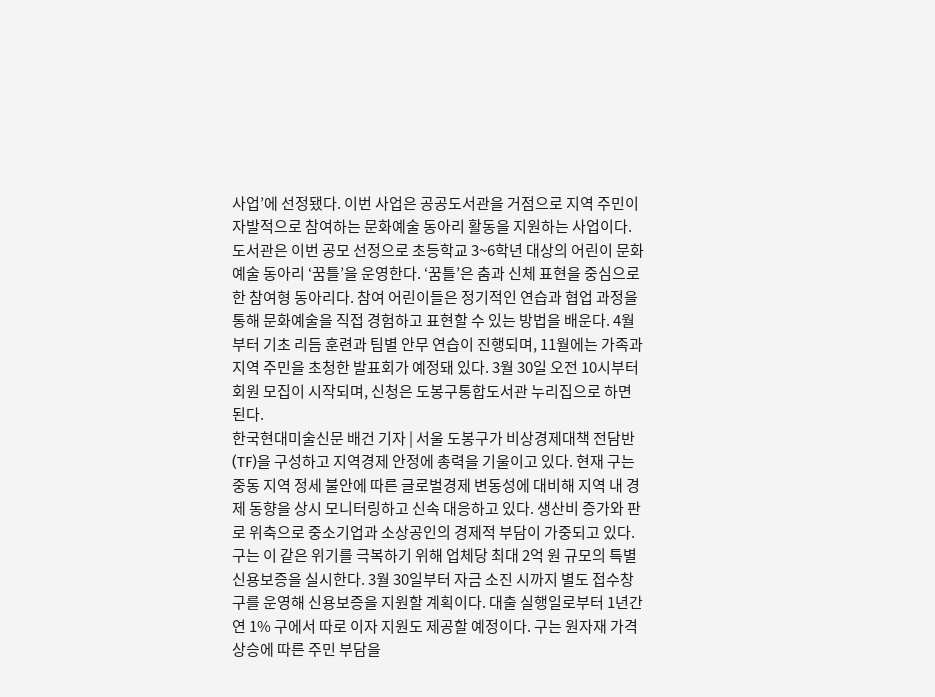사업’에 선정됐다. 이번 사업은 공공도서관을 거점으로 지역 주민이 자발적으로 참여하는 문화예술 동아리 활동을 지원하는 사업이다. 도서관은 이번 공모 선정으로 초등학교 3~6학년 대상의 어린이 문화예술 동아리 ‘꿈틀’을 운영한다. ‘꿈틀’은 춤과 신체 표현을 중심으로 한 참여형 동아리다. 참여 어린이들은 정기적인 연습과 협업 과정을 통해 문화예술을 직접 경험하고 표현할 수 있는 방법을 배운다. 4월부터 기초 리듬 훈련과 팀별 안무 연습이 진행되며, 11월에는 가족과 지역 주민을 초청한 발표회가 예정돼 있다. 3월 30일 오전 10시부터 회원 모집이 시작되며, 신청은 도봉구통합도서관 누리집으로 하면 된다.
한국현대미술신문 배건 기자 | 서울 도봉구가 비상경제대책 전담반(TF)을 구성하고 지역경제 안정에 총력을 기울이고 있다. 현재 구는 중동 지역 정세 불안에 따른 글로벌경제 변동성에 대비해 지역 내 경제 동향을 상시 모니터링하고 신속 대응하고 있다. 생산비 증가와 판로 위축으로 중소기업과 소상공인의 경제적 부담이 가중되고 있다. 구는 이 같은 위기를 극복하기 위해 업체당 최대 2억 원 규모의 특별 신용보증을 실시한다. 3월 30일부터 자금 소진 시까지 별도 접수창구를 운영해 신용보증을 지원할 계획이다. 대출 실행일로부터 1년간 연 1% 구에서 따로 이자 지원도 제공할 예정이다. 구는 원자재 가격 상승에 따른 주민 부담을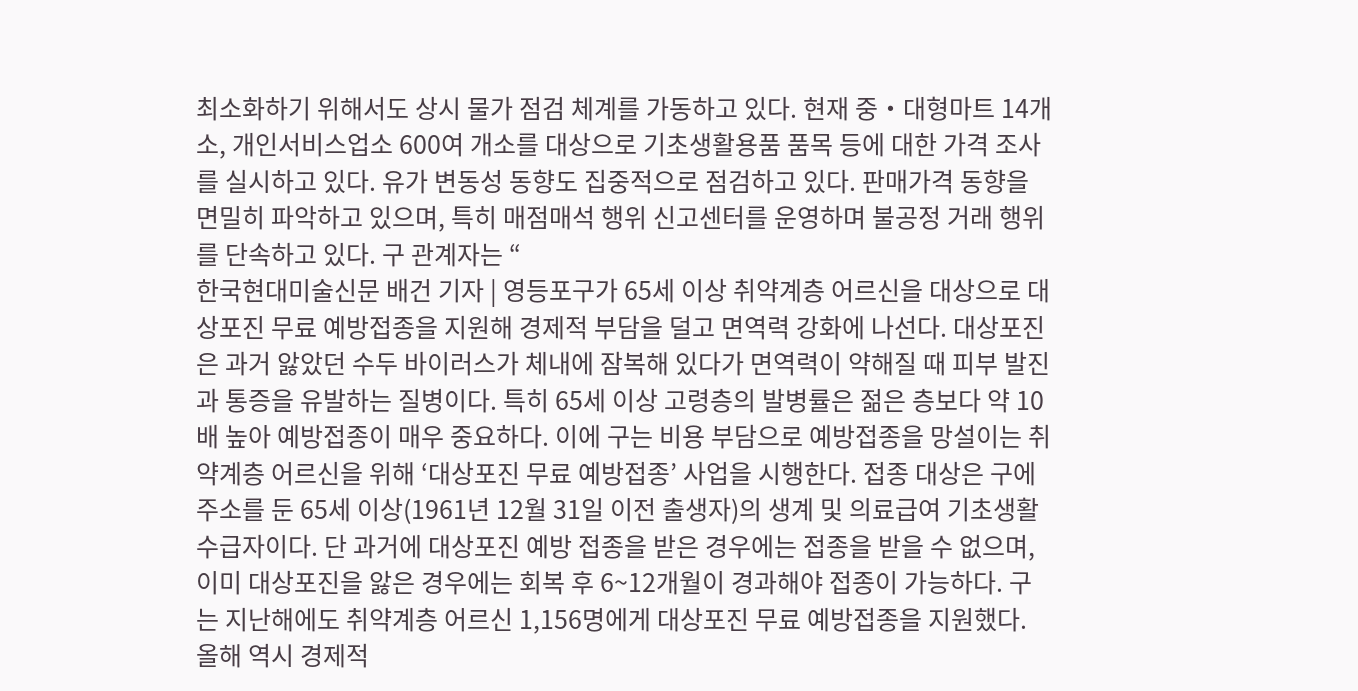최소화하기 위해서도 상시 물가 점검 체계를 가동하고 있다. 현재 중‧대형마트 14개소, 개인서비스업소 600여 개소를 대상으로 기초생활용품 품목 등에 대한 가격 조사를 실시하고 있다. 유가 변동성 동향도 집중적으로 점검하고 있다. 판매가격 동향을 면밀히 파악하고 있으며, 특히 매점매석 행위 신고센터를 운영하며 불공정 거래 행위를 단속하고 있다. 구 관계자는 “
한국현대미술신문 배건 기자 | 영등포구가 65세 이상 취약계층 어르신을 대상으로 대상포진 무료 예방접종을 지원해 경제적 부담을 덜고 면역력 강화에 나선다. 대상포진은 과거 앓았던 수두 바이러스가 체내에 잠복해 있다가 면역력이 약해질 때 피부 발진과 통증을 유발하는 질병이다. 특히 65세 이상 고령층의 발병률은 젊은 층보다 약 10배 높아 예방접종이 매우 중요하다. 이에 구는 비용 부담으로 예방접종을 망설이는 취약계층 어르신을 위해 ‘대상포진 무료 예방접종’ 사업을 시행한다. 접종 대상은 구에 주소를 둔 65세 이상(1961년 12월 31일 이전 출생자)의 생계 및 의료급여 기초생활수급자이다. 단 과거에 대상포진 예방 접종을 받은 경우에는 접종을 받을 수 없으며, 이미 대상포진을 앓은 경우에는 회복 후 6~12개월이 경과해야 접종이 가능하다. 구는 지난해에도 취약계층 어르신 1,156명에게 대상포진 무료 예방접종을 지원했다. 올해 역시 경제적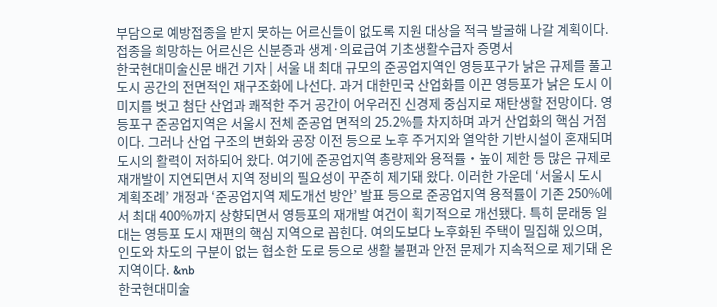부담으로 예방접종을 받지 못하는 어르신들이 없도록 지원 대상을 적극 발굴해 나갈 계획이다. 접종을 희망하는 어르신은 신분증과 생계·의료급여 기초생활수급자 증명서
한국현대미술신문 배건 기자 | 서울 내 최대 규모의 준공업지역인 영등포구가 낡은 규제를 풀고 도시 공간의 전면적인 재구조화에 나선다. 과거 대한민국 산업화를 이끈 영등포가 낡은 도시 이미지를 벗고 첨단 산업과 쾌적한 주거 공간이 어우러진 신경제 중심지로 재탄생할 전망이다. 영등포구 준공업지역은 서울시 전체 준공업 면적의 25.2%를 차지하며 과거 산업화의 핵심 거점이다. 그러나 산업 구조의 변화와 공장 이전 등으로 노후 주거지와 열악한 기반시설이 혼재되며 도시의 활력이 저하되어 왔다. 여기에 준공업지역 총량제와 용적률‧높이 제한 등 많은 규제로 재개발이 지연되면서 지역 정비의 필요성이 꾸준히 제기돼 왔다. 이러한 가운데 ‘서울시 도시계획조례’ 개정과 ‘준공업지역 제도개선 방안’ 발표 등으로 준공업지역 용적률이 기존 250%에서 최대 400%까지 상향되면서 영등포의 재개발 여건이 획기적으로 개선됐다. 특히 문래동 일대는 영등포 도시 재편의 핵심 지역으로 꼽힌다. 여의도보다 노후화된 주택이 밀집해 있으며, 인도와 차도의 구분이 없는 협소한 도로 등으로 생활 불편과 안전 문제가 지속적으로 제기돼 온 지역이다. &nb
한국현대미술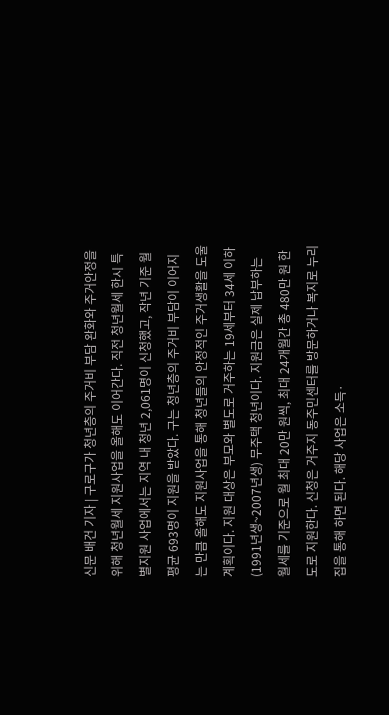신문 배건 기자 | 구로구가 청년층의 주거비 부담 완화와 주거안정을 위해 청년월세 지원사업을 올해도 이어간다. 직전 청년월세 한시 특별지원 사업에서는 지역 내 청년 2,061명이 신청했고, 작년 기준 월평균 693명이 지원을 받았다. 구는 청년층의 주거비 부담이 이어지는 만큼 올해도 지원사업을 통해 청년들의 안정적인 주거생활을 도울 계획이다. 지원 대상은 부모와 별도로 거주하는 19세부터 34세 이하(1991년생~2007년생) 무주택 청년이다. 지원금은 실제 납부하는 월세를 기준으로 월 최대 20만 원씩, 최대 24개월간 총 480만 원 한도로 지원한다. 신청은 거주지 동주민센터를 방문하거나 복지로 누리집을 통해 하면 된다. 해당 사업은 소득·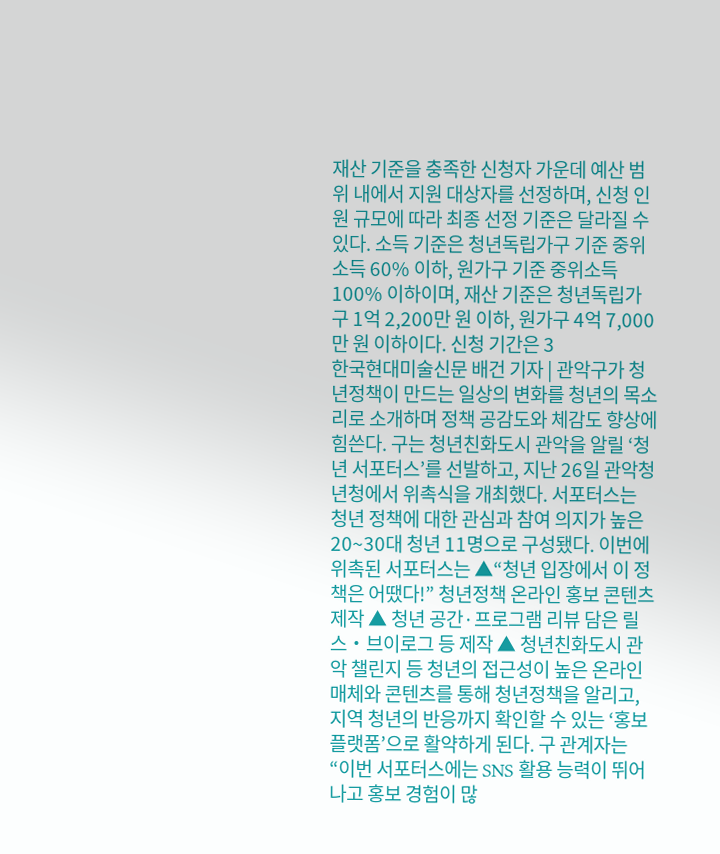재산 기준을 충족한 신청자 가운데 예산 범위 내에서 지원 대상자를 선정하며, 신청 인원 규모에 따라 최종 선정 기준은 달라질 수 있다. 소득 기준은 청년독립가구 기준 중위소득 60% 이하, 원가구 기준 중위소득 100% 이하이며, 재산 기준은 청년독립가구 1억 2,200만 원 이하, 원가구 4억 7,000만 원 이하이다. 신청 기간은 3
한국현대미술신문 배건 기자 | 관악구가 청년정책이 만드는 일상의 변화를 청년의 목소리로 소개하며 정책 공감도와 체감도 향상에 힘쓴다. 구는 청년친화도시 관악을 알릴 ‘청년 서포터스’를 선발하고, 지난 26일 관악청년청에서 위촉식을 개최했다. 서포터스는 청년 정책에 대한 관심과 참여 의지가 높은 20~30대 청년 11명으로 구성됐다. 이번에 위촉된 서포터스는 ▲“청년 입장에서 이 정책은 어땠다!” 청년정책 온라인 홍보 콘텐츠 제작 ▲ 청년 공간·프로그램 리뷰 담은 릴스‧브이로그 등 제작 ▲ 청년친화도시 관악 챌린지 등 청년의 접근성이 높은 온라인 매체와 콘텐츠를 통해 청년정책을 알리고, 지역 청년의 반응까지 확인할 수 있는 ‘홍보 플랫폼’으로 활약하게 된다. 구 관계자는 “이번 서포터스에는 SNS 활용 능력이 뛰어나고 홍보 경험이 많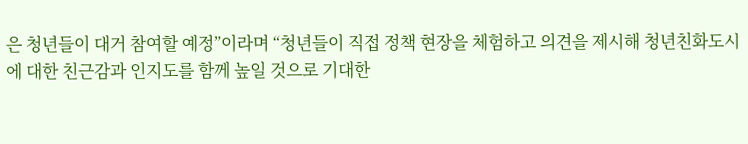은 청년들이 대거 참여할 예정”이라며 “청년들이 직접 정책 현장을 체험하고 의견을 제시해 청년친화도시에 대한 친근감과 인지도를 함께 높일 것으로 기대한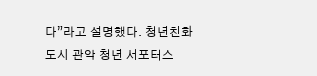다”라고 설명했다. 청년친화도시 관악 청년 서포터스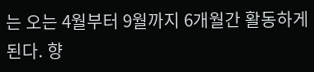는 오는 4월부터 9월까지 6개월간 활동하게 된다. 향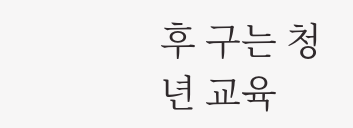후 구는 청년 교육